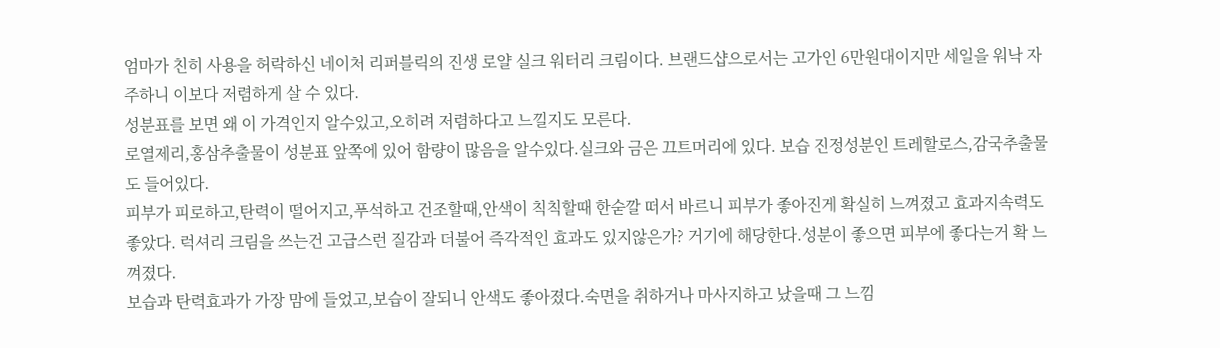엄마가 친히 사용을 허락하신 네이처 리퍼블릭의 진생 로얄 실크 워터리 크림이다. 브랜드샵으로서는 고가인 6만원대이지만 세일을 워낙 자주하니 이보다 저렴하게 살 수 있다.
성분표를 보면 왜 이 가격인지 알수있고,오히려 저렴하다고 느낄지도 모른다.
로열제리,홍삼추출물이 성분표 앞쪽에 있어 함량이 많음을 알수있다.실크와 금은 끄트머리에 있다. 보습 진정성분인 트레할로스,감국추출물도 들어있다.
피부가 피로하고,탄력이 떨어지고,푸석하고 건조할때,안색이 칙칙할때 한숟깔 떠서 바르니 피부가 좋아진게 확실히 느껴졌고 효과지속력도 좋았다. 럭셔리 크림을 쓰는건 고급스런 질감과 더불어 즉각적인 효과도 있지않은가? 거기에 해당한다.성분이 좋으면 피부에 좋다는거 확 느껴졌다.
보습과 탄력효과가 가장 맘에 들었고,보습이 잘되니 안색도 좋아졌다.숙면을 취하거나 마사지하고 났을때 그 느낌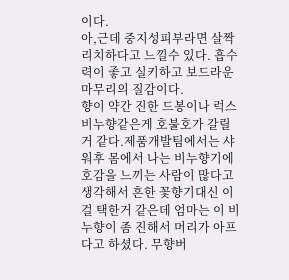이다.
아,근데 중지성피부라면 살짝 리치하다고 느낄수 있다. 흡수력이 좋고 실키하고 보드라운 마무리의 질감이다.
향이 약간 진한 드봉이나 럭스 비누향같은게 호불호가 갈릴거 같다.제품개발팀에서는 샤워후 몸에서 나는 비누향기에 호감을 느끼는 사람이 많다고 생각해서 흔한 꽃향기대신 이걸 택한거 같은데 엄마는 이 비누향이 좀 진해서 머리가 아프다고 하셨다. 무향버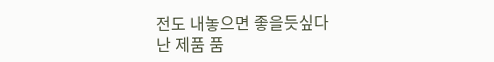전도 내놓으면 좋을듯싶다
난 제품 품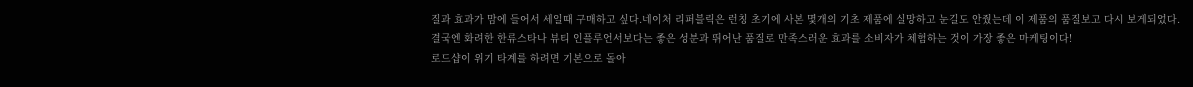질과 효과가 맘에 들어서 세일때 구매하고 싶다.네이처 리퍼블릭은 런칭 초기에 사본 몇개의 기초 제품에 실망하고 눈길도 안줬는데 이 제품의 품질보고 다시 보게되었다.
결국엔 화려한 한류스타나 뷰티 인플루언서보다는 좋은 성분과 뛰어난 품질로 만족스러운 효과를 소비자가 체험하는 것이 가장 좋은 마케팅이다!
로드샵이 위기 타계를 하려면 기본으로 돌아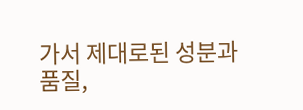가서 제대로된 성분과 품질,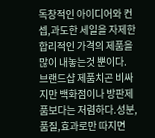독창적인 아이디어와 컨셉,과도한 세일을 자제한 합리적인 가격의 제품을 많이 내놓는것 뿐이다.
브랜드샵 제품치곤 비싸지만 백화점이나 방판제품보다는 저렴하다.성분,품질,효과로만 따지면